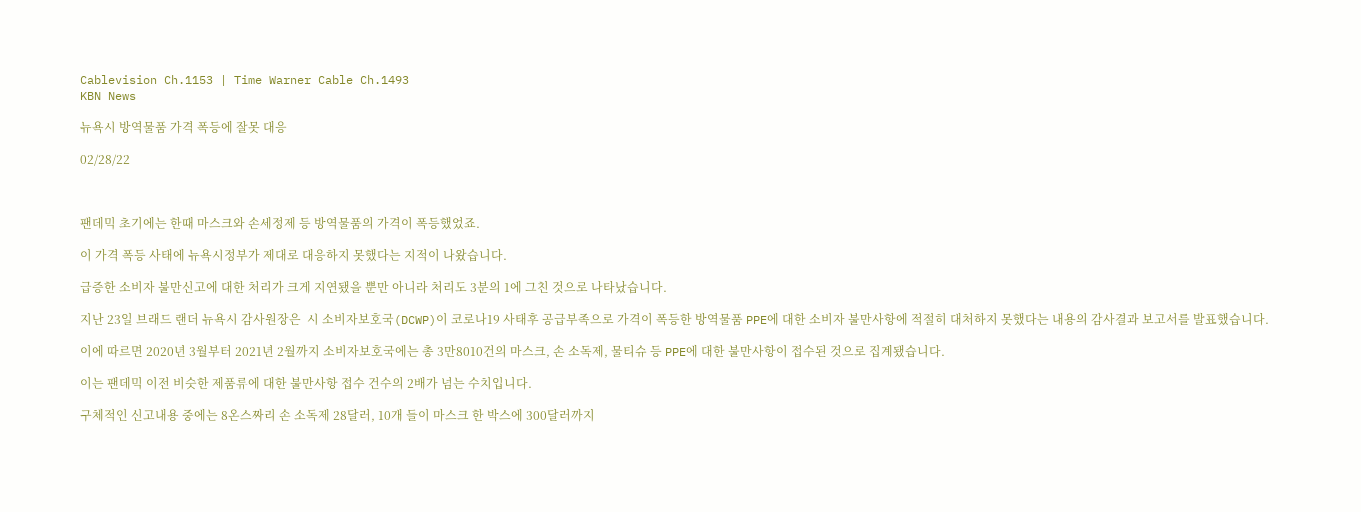Cablevision Ch.1153 | Time Warner Cable Ch.1493
KBN News

뉴욕시 방역물품 가격 폭등에 잘못 대응

02/28/22



팬데믹 초기에는 한때 마스크와 손세정제 등 방역물품의 가격이 폭등했었죠.

이 가격 폭등 사태에 뉴욕시정부가 제대로 대응하지 못했다는 지적이 나왔습니다.

급증한 소비자 불만신고에 대한 처리가 크게 지연됐을 뿐만 아니라 처리도 3분의 1에 그친 것으로 나타났습니다.

지난 23일 브래드 랜더 뉴욕시 감사원장은  시 소비자보호국(DCWP)이 코로나19 사태후 공급부족으로 가격이 폭등한 방역물품 PPE에 대한 소비자 불만사항에 적절히 대처하지 못했다는 내용의 감사결과 보고서를 발표했습니다.

이에 따르면 2020년 3월부터 2021년 2월까지 소비자보호국에는 총 3만8010건의 마스크, 손 소독제, 물티슈 등 PPE에 대한 불만사항이 접수된 것으로 집계됐습니다.

이는 팬데믹 이전 비슷한 제품류에 대한 불만사항 접수 건수의 2배가 넘는 수치입니다.

구체적인 신고내용 중에는 8온스짜리 손 소독제 28달러, 10개 들이 마스크 한 박스에 300달러까지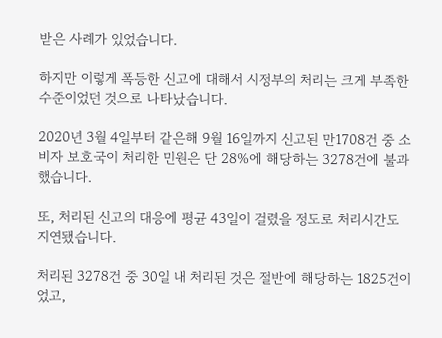받은 사례가 있었습니다.

하지만 이렇게 폭등한 신고에 대해서 시정부의 처리는 크게 부족한 수준이었던 것으로 나타났습니다.

2020년 3월 4일부터 같은해 9월 16일까지 신고된 만1708건 중 소비자 보호국이 처리한 민원은 단 28%에 해당하는 3278건에 불과했습니다.

또, 처리된 신고의 대응에 평균 43일이 걸렸을 정도로 처리시간도 지연됐습니다.

처리된 3278건 중 30일 내 처리된 것은 절반에 해당하는 1825건이었고,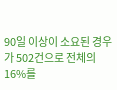90일 이상이 소요된 경우가 502건으로 전체의 16%를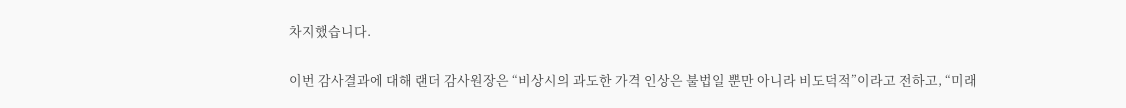차지했습니다.

이번 감사결과에 대해 랜더 감사원장은 “비상시의 과도한 가격 인상은 불법일 뿐만 아니라 비도덕적”이라고 전하고, “미래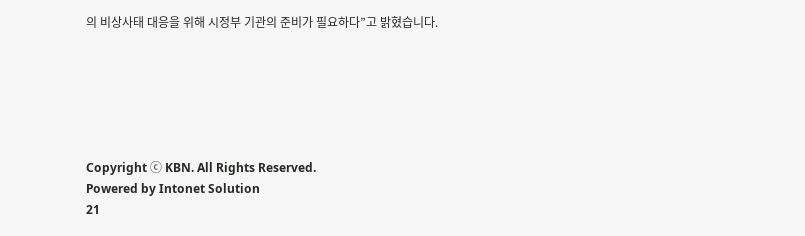의 비상사태 대응을 위해 시정부 기관의 준비가 필요하다”고 밝혔습니다.






Copyright ⓒ KBN. All Rights Reserved.
Powered by Intonet Solution
21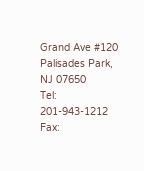Grand Ave #120
Palisades Park, NJ 07650
Tel: 201-943-1212
Fax: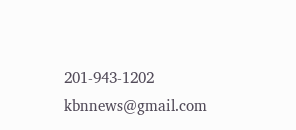201-943-1202
kbnnews@gmail.com